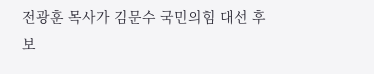전광훈 목사가 김문수 국민의힘 대선 후보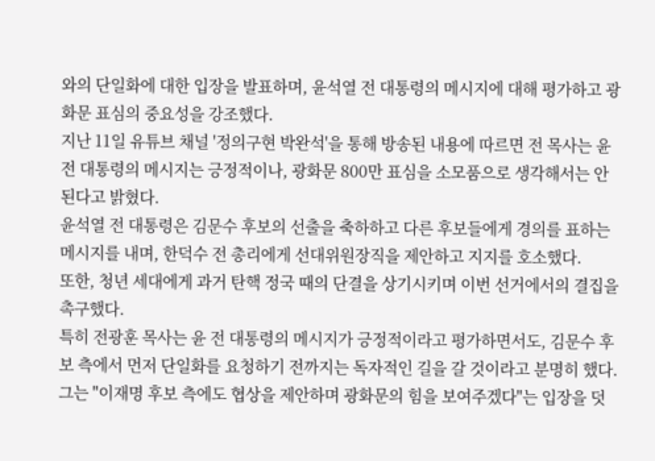와의 단일화에 대한 입장을 발표하며, 윤석열 전 대통령의 메시지에 대해 평가하고 광화문 표심의 중요성을 강조했다.
지난 11일 유튜브 채널 '정의구현 박완석'을 통해 방송된 내용에 따르면 전 목사는 윤 전 대통령의 메시지는 긍정적이나, 광화문 800만 표심을 소모품으로 생각해서는 안 된다고 밝혔다.
윤석열 전 대통령은 김문수 후보의 선출을 축하하고 다른 후보들에게 경의를 표하는 메시지를 내며, 한덕수 전 총리에게 선대위원장직을 제안하고 지지를 호소했다.
또한, 청년 세대에게 과거 탄핵 정국 때의 단결을 상기시키며 이번 선거에서의 결집을 촉구했다.
특히 전광훈 목사는 윤 전 대통령의 메시지가 긍정적이라고 평가하면서도, 김문수 후보 측에서 먼저 단일화를 요청하기 전까지는 독자적인 길을 갈 것이라고 분명히 했다.
그는 "이재명 후보 측에도 협상을 제안하며 광화문의 힘을 보여주겠다"는 입장을 덧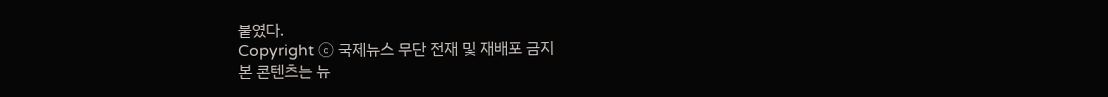붙였다.
Copyright ⓒ 국제뉴스 무단 전재 및 재배포 금지
본 콘텐츠는 뉴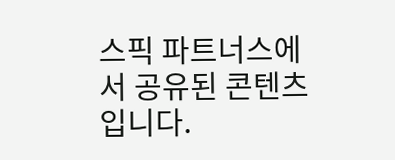스픽 파트너스에서 공유된 콘텐츠입니다.